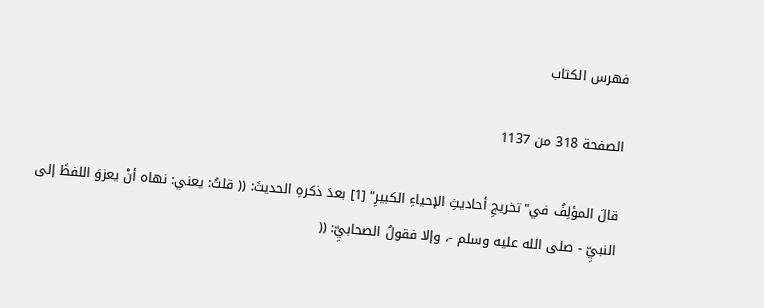فهرس الكتاب

الصفحة 318 من 1137

قالَ المؤلِفُ في"تخريجِ أحاديثِ الإحياءِ الكبيرِ" [1] بعدَ ذكرهِ الحديثَ: (( قلتُ: يعني: نهاه أنْ يعزوَ اللفظَ إلى النبيِّ - صلى الله عليه وسلم -، وإلا فقولُ الصحابيِّ: ((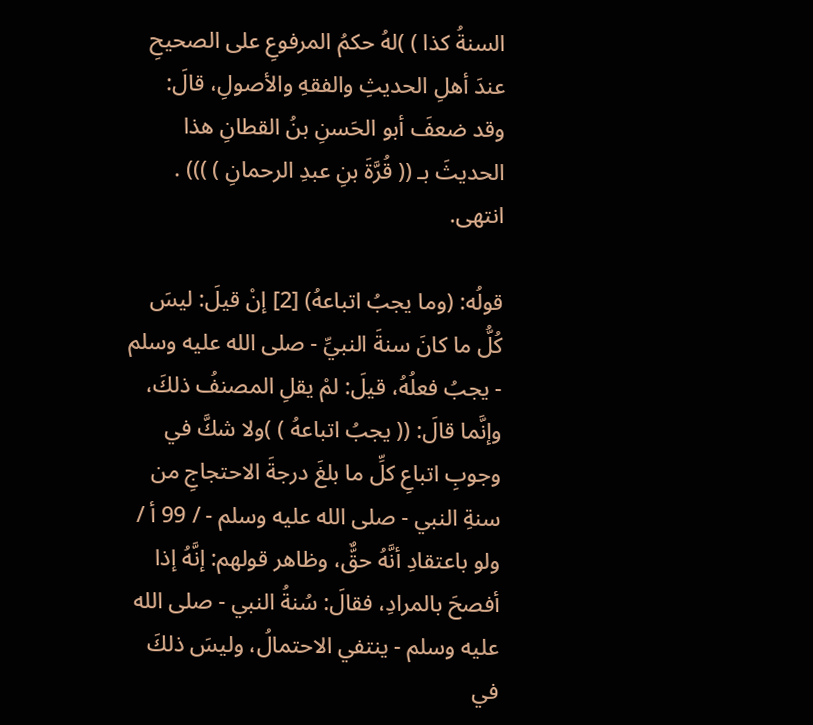السنةُ كذا ) )لهُ حكمُ المرفوعِ على الصحيحِ عندَ أهلِ الحديثِ والفقهِ والأصولِ، قالَ: وقد ضعفَ أبو الحَسنِ بنُ القطانِ هذا الحديثَ بـ (( قُرَّةَ بنِ عبدِ الرحمانِ ) ))) . انتهى.

قولُه: (وما يجبُ اتباعهُ) [2] إنْ قيلَ: ليسَ كُلُّ ما كانَ سنةَ النبيِّ - صلى الله عليه وسلم - يجبُ فعلُهُ، قيلَ: لمْ يقلِ المصنفُ ذلكَ، وإنَّما قالَ: (( يجبُ اتباعهُ ) )ولا شكَّ في وجوبِ اتباعِ كلِّ ما بلغَ درجةَ الاحتجاجِ من سنةِ النبي - صلى الله عليه وسلم - / 99 أ / ولو باعتقادِ أنَّهُ حقٌّ، وظاهر قولهم: إنَّهُ إذا أفصحَ بالمرادِ، فقالَ: سُنةُ النبي - صلى الله عليه وسلم - ينتفي الاحتمالُ، وليسَ ذلكَ في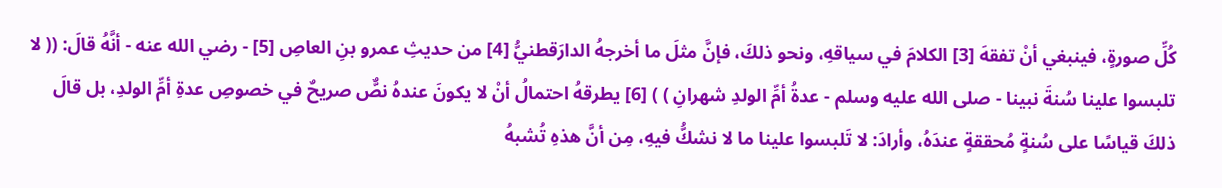كُلِّ صورةٍ، فينبغي أنْ تفقهَ [3] الكلامَ في سياقهِ، ونحو ذلكَ، فإنَّ مثلَ ما أخرجهُ الدارَقطنيُّ [4] من حديثِ عمرو بنِ العاصِ [5] - رضي الله عنه - أنَّهُ قالَ: (( لا تلبسوا علينا سُنةَ نبينا - صلى الله عليه وسلم - عدةُ أمِّ الولدِ شهرانِ ) ) [6] يطرقهُ احتمالُ أنْ لا يكونَ عندهُ نصٌّ صريحٌ في خصوصِ عدةِ أمِّ الولدِ، بل قالَ ذلكَ قياسًا على سُنةٍ مُحققةٍ عندَهُ، وأرادَ: لا تَلبسوا علينا ما لا نشكُّ فيهِ، مِن أنَّ هذهِ تُشبهُ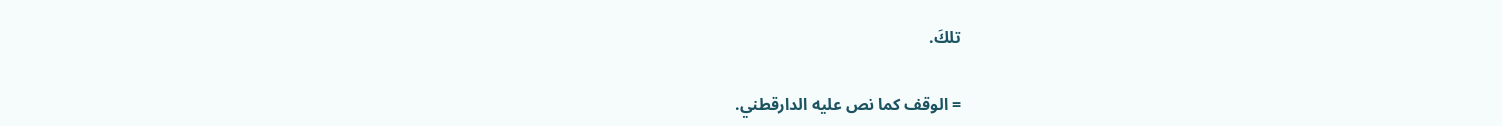تلكَ.

= الوقف كما نص عليه الدارقطني.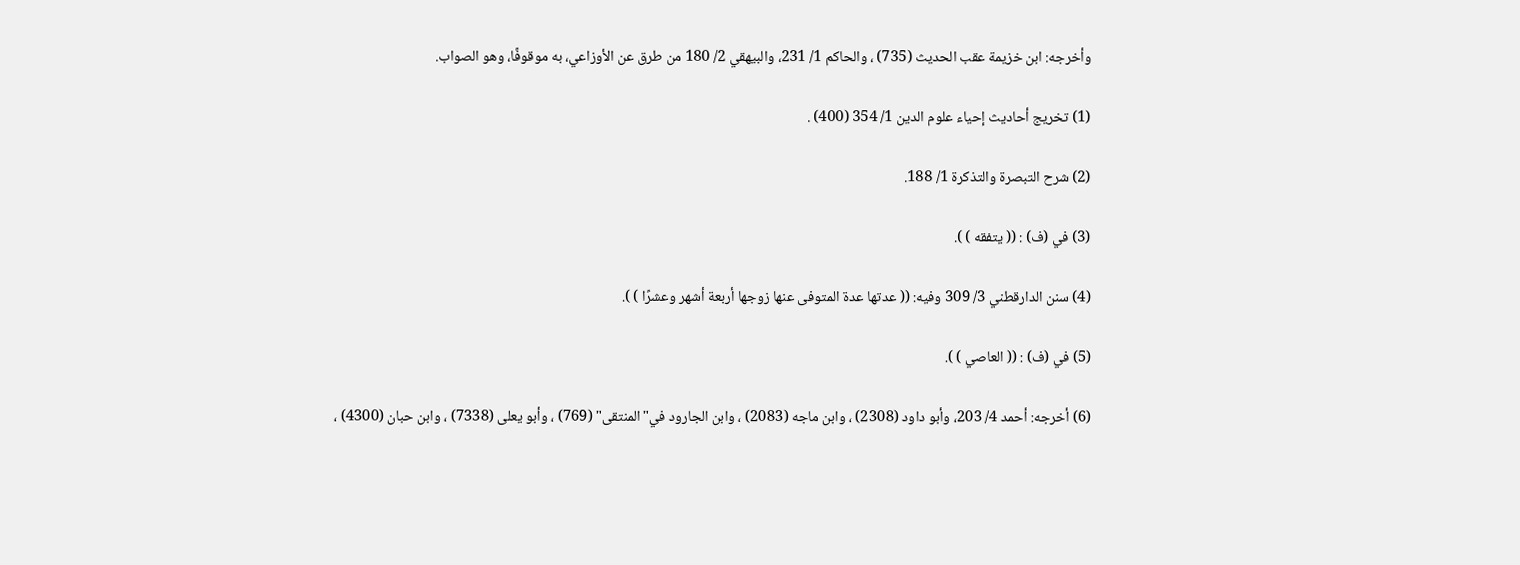وأخرجه: ابن خزيمة عقب الحديث (735) ، والحاكم 1/ 231، والبيهقي 2/ 180 من طرق عن الأوزاعي، به موقوفًا، وهو الصواب.

(1) تخريج أحاديث إحياء علوم الدين 1/ 354 (400) .

(2) شرح التبصرة والتذكرة 1/ 188.

(3) في (ف) : (( يتفقه ) ).

(4) سنن الدارقطني 3/ 309 وفيه: (( عدتها عدة المتوفى عنها زوجها أربعة أشهر وعشرًا ) ).

(5) في (ف) : (( العاصي ) ).

(6) أخرجه: أحمد 4/ 203، وأبو داود (2308) ، وابن ماجه (2083) ، وابن الجارود في"المنتقى" (769) ، وأبو يعلى (7338) ، وابن حبان (4300) ،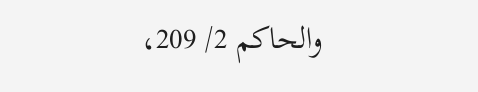والحاكم 2/ 209،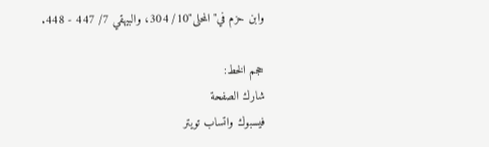وابن حزم في"المحلى"10/ 304، والبيهقي 7/ 447 - 448.

حجم الخط:
شارك الصفحة
فيسبوك واتساب تويتر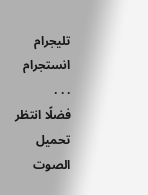تليجرام انستجرام
. . .
فضلًا انتظر تحميل الصوت